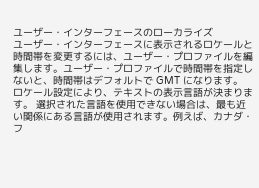ユーザー・インターフェースのローカライズ
ユーザー・インターフェースに表示されるロケールと時間帯を変更するには、ユーザー・プロファイルを編集します。ユーザー・プロファイルで時間帯を指定しないと、時間帯はデフォルトで GMT になります。
ロケール設定により、テキストの表示言語が決まります。 選択された言語を使用できない場合は、最も近い関係にある言語が使用されます。例えば、カナダ・フ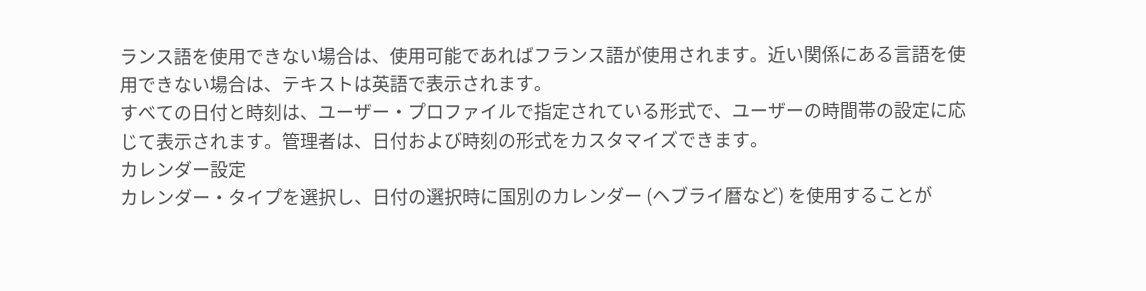ランス語を使用できない場合は、使用可能であればフランス語が使用されます。近い関係にある言語を使用できない場合は、テキストは英語で表示されます。
すべての日付と時刻は、ユーザー・プロファイルで指定されている形式で、ユーザーの時間帯の設定に応じて表示されます。管理者は、日付および時刻の形式をカスタマイズできます。
カレンダー設定
カレンダー・タイプを選択し、日付の選択時に国別のカレンダー (ヘブライ暦など) を使用することが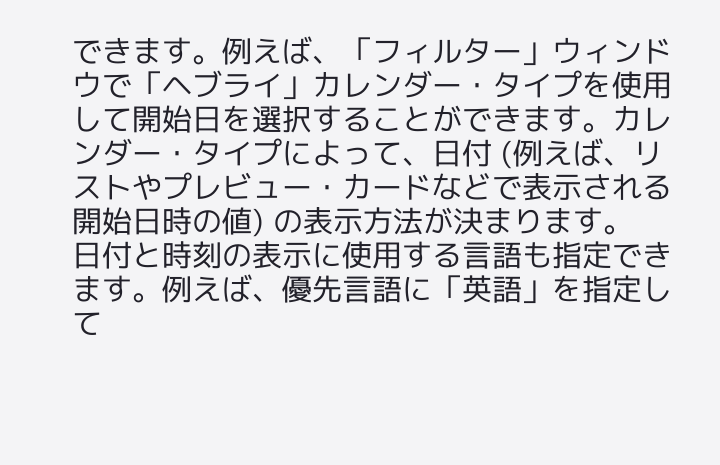できます。例えば、「フィルター」ウィンドウで「ヘブライ」カレンダー・タイプを使用して開始日を選択することができます。カレンダー・タイプによって、日付 (例えば、リストやプレビュー・カードなどで表示される開始日時の値) の表示方法が決まります。
日付と時刻の表示に使用する言語も指定できます。例えば、優先言語に「英語」を指定して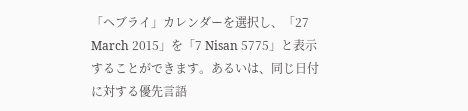「ヘブライ」カレンダーを選択し、「27 March 2015」を「7 Nisan 5775」と表示することができます。あるいは、同じ日付に対する優先言語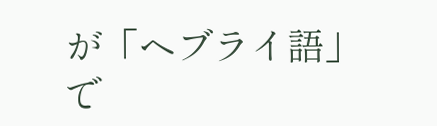が「ヘブライ語」で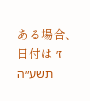ある場合、日付は ז׳ תשע״ה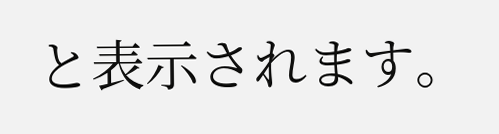と表示されます。